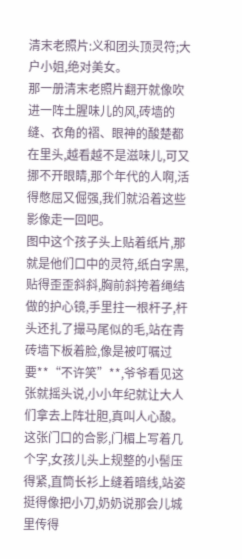清末老照片:义和团头顶灵符;大户小姐,绝对美女。
那一册清末老照片翻开就像吹进一阵土腥味儿的风,砖墙的缝、衣角的褶、眼神的酸楚都在里头,越看越不是滋味儿,可又挪不开眼睛,那个年代的人啊,活得憋屈又倔强,我们就沿着这些影像走一回吧。
图中这个孩子头上贴着纸片,那就是他们口中的灵符,纸白字黑,贴得歪歪斜斜,胸前斜挎着绳结做的护心镜,手里拄一根杆子,杆头还扎了撮马尾似的毛,站在青砖墙下板着脸,像是被叮嘱过要**“不许笑”**,爷爷看见这张就摇头说,小小年纪就让大人们拿去上阵壮胆,真叫人心酸。
这张门口的合影,门楣上写着几个字,女孩儿头上规整的小髻压得紧,直筒长衫上缝着暗线,站姿挺得像把小刀,奶奶说那会儿城里传得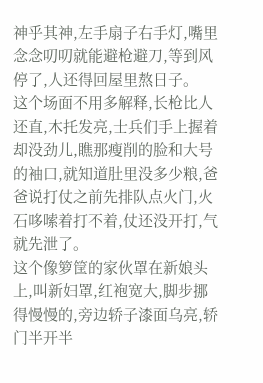神乎其神,左手扇子右手灯,嘴里念念叨叨就能避枪避刀,等到风停了,人还得回屋里熬日子。
这个场面不用多解释,长枪比人还直,木托发亮,士兵们手上握着却没劲儿,瞧那瘦削的脸和大号的袖口,就知道肚里没多少粮,爸爸说打仗之前先排队点火门,火石哆嗦着打不着,仗还没开打,气就先泄了。
这个像箩筐的家伙罩在新娘头上,叫新妇罩,红袍宽大,脚步挪得慢慢的,旁边轿子漆面乌亮,轿门半开半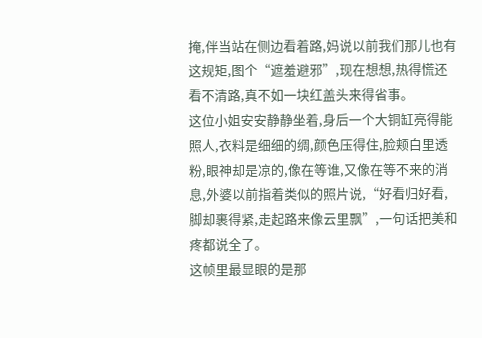掩,伴当站在侧边看着路,妈说以前我们那儿也有这规矩,图个“遮羞避邪”,现在想想,热得慌还看不清路,真不如一块红盖头来得省事。
这位小姐安安静静坐着,身后一个大铜缸亮得能照人,衣料是细细的绸,颜色压得住,脸颊白里透粉,眼神却是凉的,像在等谁,又像在等不来的消息,外婆以前指着类似的照片说,“好看归好看,脚却裹得紧,走起路来像云里飘”,一句话把美和疼都说全了。
这帧里最显眼的是那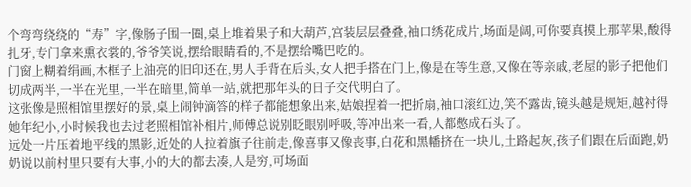个弯弯绕绕的“寿”字,像肠子围一圈,桌上堆着果子和大葫芦,宫装层层叠叠,袖口绣花成片,场面是阔,可你要真摸上那苹果,酸得扎牙,专门拿来熏衣裳的,爷爷笑说,摆给眼睛看的,不是摆给嘴巴吃的。
门窗上糊着绢画,木框子上油亮的旧印还在,男人手背在后头,女人把手搭在门上,像是在等生意,又像在等亲戚,老屋的影子把他们切成两半,一半在光里,一半在暗里,简单一站,就把那年头的日子交代明白了。
这张像是照相馆里摆好的景,桌上闹钟滴答的样子都能想象出来,姑娘捏着一把折扇,袖口滚红边,笑不露齿,镜头越是规矩,越衬得她年纪小,小时候我也去过老照相馆补相片,师傅总说别眨眼别呼吸,等冲出来一看,人都憋成石头了。
远处一片压着地平线的黑影,近处的人拉着旗子往前走,像喜事又像丧事,白花和黑幡挤在一块儿,土路起灰,孩子们跟在后面跑,奶奶说以前村里只要有大事,小的大的都去凑,人是穷,可场面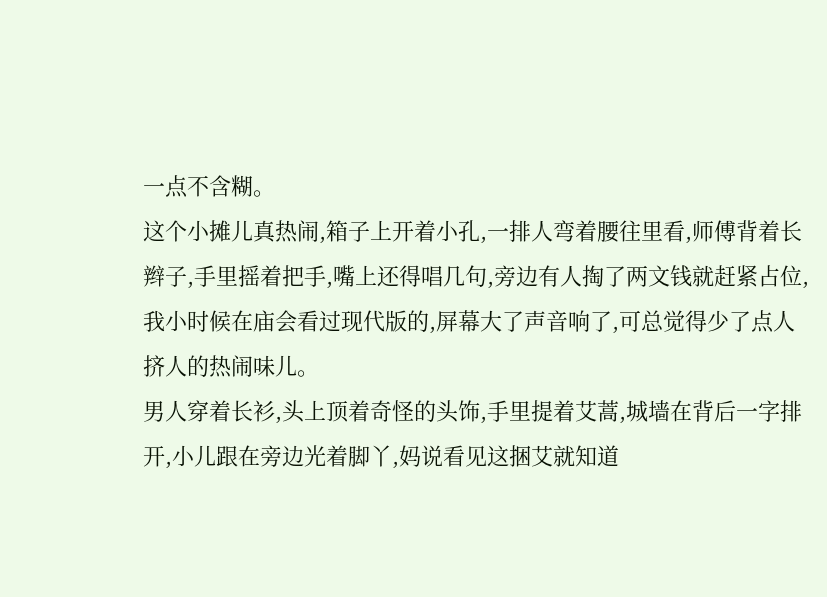一点不含糊。
这个小摊儿真热闹,箱子上开着小孔,一排人弯着腰往里看,师傅背着长辫子,手里摇着把手,嘴上还得唱几句,旁边有人掏了两文钱就赶紧占位,我小时候在庙会看过现代版的,屏幕大了声音响了,可总觉得少了点人挤人的热闹味儿。
男人穿着长衫,头上顶着奇怪的头饰,手里提着艾蒿,城墙在背后一字排开,小儿跟在旁边光着脚丫,妈说看见这捆艾就知道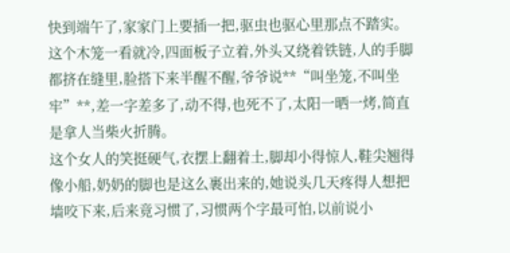快到端午了,家家门上要插一把,驱虫也驱心里那点不踏实。
这个木笼一看就冷,四面板子立着,外头又绕着铁链,人的手脚都挤在缝里,脸搭下来半醒不醒,爷爷说**“叫坐笼,不叫坐牢”**,差一字差多了,动不得,也死不了,太阳一晒一烤,简直是拿人当柴火折腾。
这个女人的笑挺硬气,衣摆上翻着土,脚却小得惊人,鞋尖翘得像小船,奶奶的脚也是这么裹出来的,她说头几天疼得人想把墙咬下来,后来竟习惯了,习惯两个字最可怕,以前说小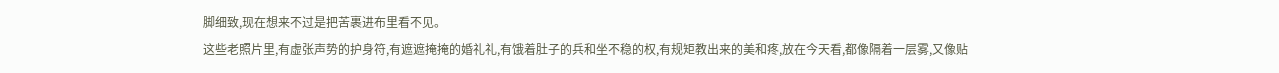脚细致,现在想来不过是把苦裹进布里看不见。
这些老照片里,有虚张声势的护身符,有遮遮掩掩的婚礼礼,有饿着肚子的兵和坐不稳的权,有规矩教出来的美和疼,放在今天看,都像隔着一层雾,又像贴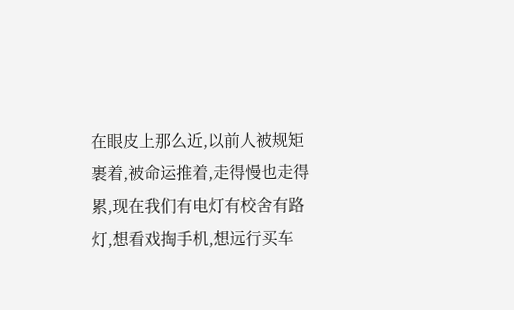在眼皮上那么近,以前人被规矩裹着,被命运推着,走得慢也走得累,现在我们有电灯有校舍有路灯,想看戏掏手机,想远行买车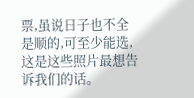票,虽说日子也不全是顺的,可至少能选,这是这些照片最想告诉我们的话。